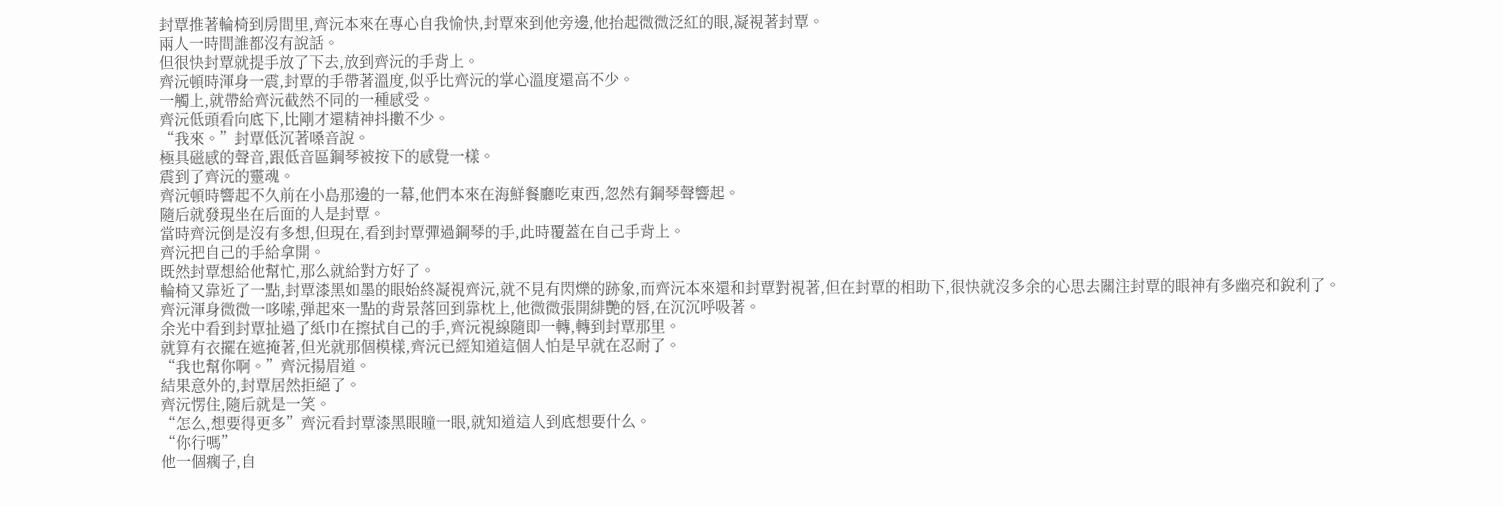封覃推著輪椅到房間里,齊沅本來在專心自我愉快,封覃來到他旁邊,他抬起微微泛紅的眼,凝視著封覃。
兩人一時間誰都沒有說話。
但很快封覃就提手放了下去,放到齊沅的手背上。
齊沅頓時渾身一震,封覃的手帶著溫度,似乎比齊沅的掌心溫度還高不少。
一觸上,就帶給齊沅截然不同的一種感受。
齊沅低頭看向底下,比剛才還精神抖擻不少。
“我來。”封覃低沉著嗓音說。
極具磁感的聲音,跟低音區鋼琴被按下的感覺一樣。
震到了齊沅的靈魂。
齊沅頓時響起不久前在小島那邊的一幕,他們本來在海鮮餐廳吃東西,忽然有鋼琴聲響起。
隨后就發現坐在后面的人是封覃。
當時齊沅倒是沒有多想,但現在,看到封覃彈過鋼琴的手,此時覆蓋在自己手背上。
齊沅把自己的手給拿開。
既然封覃想給他幫忙,那么就給對方好了。
輪椅又靠近了一點,封覃漆黑如墨的眼始終凝視齊沅,就不見有閃爍的跡象,而齊沅本來還和封覃對視著,但在封覃的相助下,很快就沒多余的心思去關注封覃的眼神有多幽亮和銳利了。
齊沅渾身微微一哆嗦,弾起來一點的背景落回到靠枕上,他微微張開緋艷的唇,在沉沉呼吸著。
余光中看到封覃扯過了紙巾在擦拭自己的手,齊沅視線隨即一轉,轉到封覃那里。
就算有衣擺在遮掩著,但光就那個模樣,齊沅已經知道這個人怕是早就在忍耐了。
“我也幫你啊。”齊沅揚眉道。
結果意外的,封覃居然拒絕了。
齊沅愣住,隨后就是一笑。
“怎么,想要得更多”齊沅看封覃漆黑眼瞳一眼,就知道這人到底想要什么。
“你行嗎”
他一個瘸子,自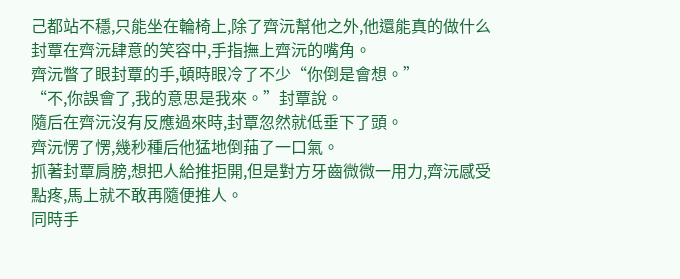己都站不穩,只能坐在輪椅上,除了齊沅幫他之外,他還能真的做什么
封覃在齊沅肆意的笑容中,手指撫上齊沅的嘴角。
齊沅瞥了眼封覃的手,頓時眼冷了不少“你倒是會想。”
“不,你誤會了,我的意思是我來。”封覃說。
隨后在齊沅沒有反應過來時,封覃忽然就低垂下了頭。
齊沅愣了愣,幾秒種后他猛地倒菗了一口氣。
抓著封覃肩膀,想把人給推拒開,但是對方牙齒微微一用力,齊沅感受點疼,馬上就不敢再隨便推人。
同時手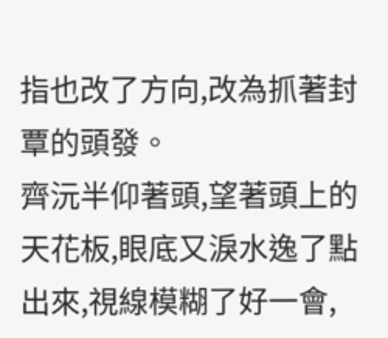指也改了方向,改為抓著封覃的頭發。
齊沅半仰著頭,望著頭上的天花板,眼底又淚水逸了點出來,視線模糊了好一會,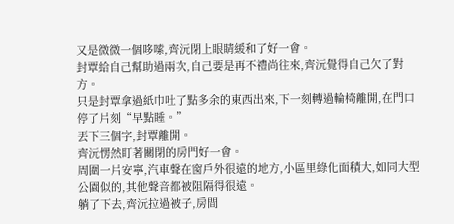又是微微一個哆嗦,齊沅閉上眼睛緩和了好一會。
封覃給自己幫助過兩次,自己要是再不禮尚往來,齊沅覺得自己欠了對方。
只是封覃拿過紙巾吐了點多余的東西出來,下一刻轉過輪椅離開,在門口停了片刻“早點睡。”
丟下三個字,封覃離開。
齊沅愣然盯著關閉的房門好一會。
周圍一片安寧,汽車聲在窗戶外很遠的地方,小區里綠化面積大,如同大型公園似的,其他聲音都被阻隔得很遠。
躺了下去,齊沅拉過被子,房間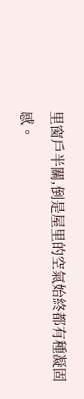里窗戶半關,倒是屋里的空氣始終都有種凝固感。